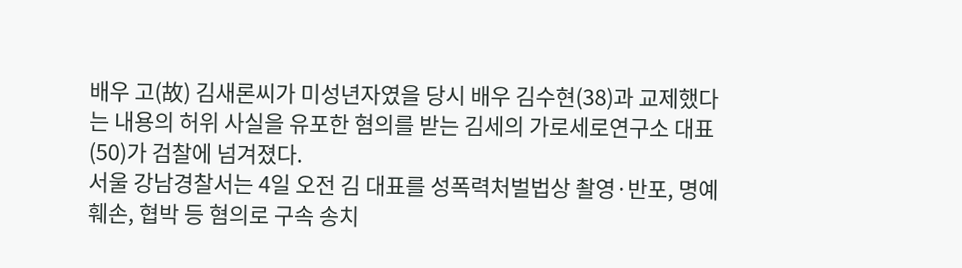배우 고(故) 김새론씨가 미성년자였을 당시 배우 김수현(38)과 교제했다는 내용의 허위 사실을 유포한 혐의를 받는 김세의 가로세로연구소 대표(50)가 검찰에 넘겨졌다.
서울 강남경찰서는 4일 오전 김 대표를 성폭력처벌법상 촬영·반포, 명예훼손, 협박 등 혐의로 구속 송치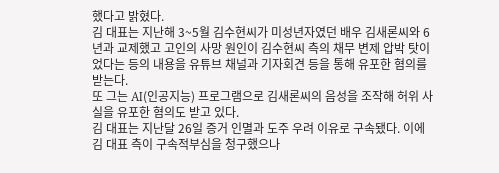했다고 밝혔다.
김 대표는 지난해 3~5월 김수현씨가 미성년자였던 배우 김새론씨와 6년과 교제했고 고인의 사망 원인이 김수현씨 측의 채무 변제 압박 탓이었다는 등의 내용을 유튜브 채널과 기자회견 등을 통해 유포한 혐의를 받는다.
또 그는 AI(인공지능) 프로그램으로 김새론씨의 음성을 조작해 허위 사실을 유포한 혐의도 받고 있다.
김 대표는 지난달 26일 증거 인멸과 도주 우려 이유로 구속됐다. 이에 김 대표 측이 구속적부심을 청구했으나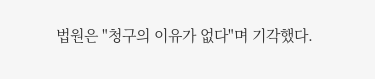법원은 "청구의 이유가 없다"며 기각했다.